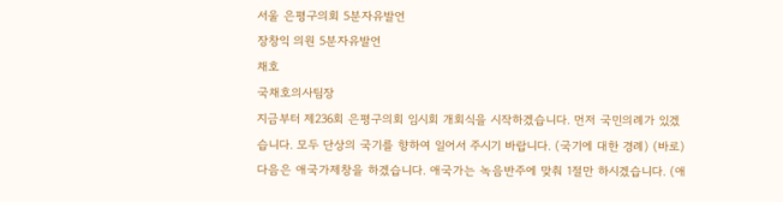서울 은평구의회 5분자유발언
장창익 의원 5분자유발언
채호
국채호의사팀장
지금부터 제236회 은평구의회 임시회 개회식을 시작하겠습니다. 먼저 국민의례가 있겠습니다. 모두 단상의 국기를 향하여 일어서 주시기 바랍니다. (국기에 대한 경례) (바로) 다음은 애국가제창을 하겠습니다. 애국가는 녹음반주에 맞춰 1절만 하시겠습니다. (애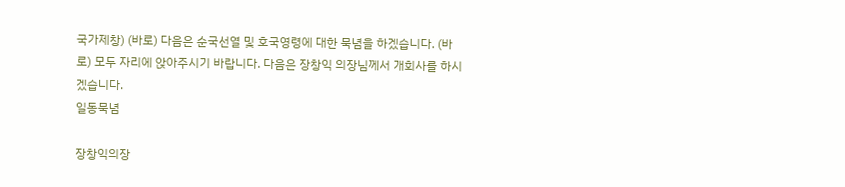국가제창) (바로) 다음은 순국선열 및 호국영령에 대한 묵념을 하겠습니다. (바로) 모두 자리에 앉아주시기 바랍니다. 다음은 장창익 의장님께서 개회사를 하시겠습니다.
일동묵념

장창익의장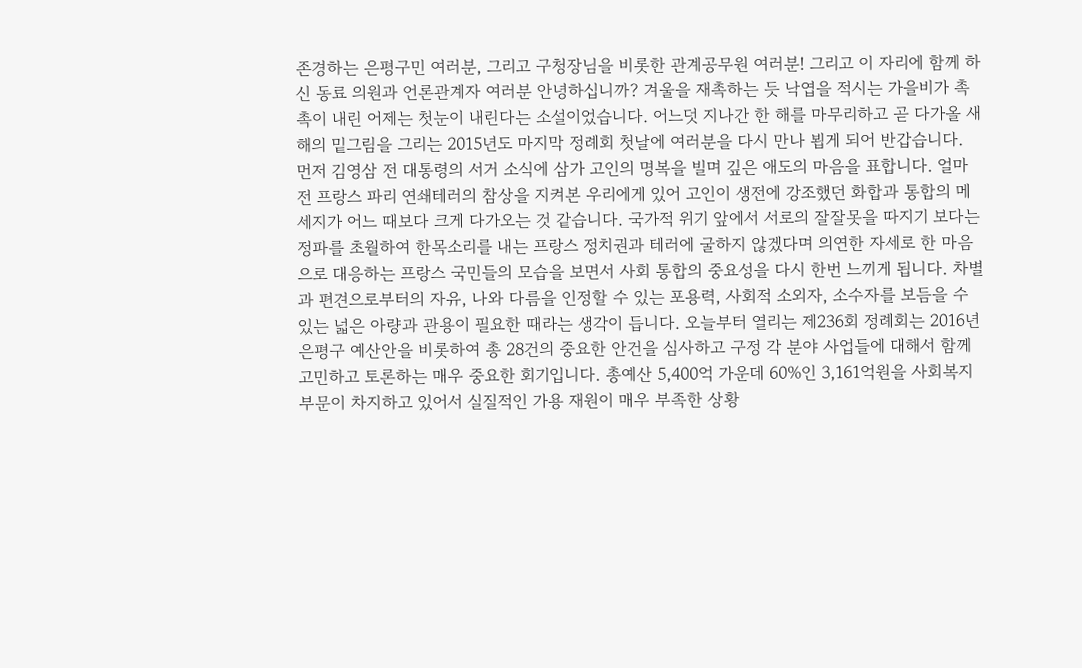존경하는 은평구민 여러분, 그리고 구청장님을 비롯한 관계공무원 여러분! 그리고 이 자리에 함께 하신 동료 의원과 언론관계자 여러분 안녕하십니까? 겨울을 재촉하는 듯 낙엽을 적시는 가을비가 촉촉이 내린 어제는 첫눈이 내린다는 소설이었습니다. 어느덧 지나간 한 해를 마무리하고 곧 다가올 새해의 밑그림을 그리는 2015년도 마지막 정례회 첫날에 여러분을 다시 만나 뵙게 되어 반갑습니다. 먼저 김영삼 전 대통령의 서거 소식에 삼가 고인의 명복을 빌며 깊은 애도의 마음을 표합니다. 얼마 전 프랑스 파리 연쇄테러의 참상을 지켜본 우리에게 있어 고인이 생전에 강조했던 화합과 통합의 메세지가 어느 때보다 크게 다가오는 것 같습니다. 국가적 위기 앞에서 서로의 잘잘못을 따지기 보다는 정파를 초월하여 한목소리를 내는 프랑스 정치권과 테러에 굴하지 않겠다며 의연한 자세로 한 마음으로 대응하는 프랑스 국민들의 모습을 보면서 사회 통합의 중요성을 다시 한번 느끼게 됩니다. 차별과 편견으로부터의 자유, 나와 다름을 인정할 수 있는 포용력, 사회적 소외자, 소수자를 보듬을 수 있는 넓은 아량과 관용이 필요한 때라는 생각이 듭니다. 오늘부터 열리는 제236회 정례회는 2016년 은평구 예산안을 비롯하여 총 28건의 중요한 안건을 심사하고 구정 각 분야 사업들에 대해서 함께 고민하고 토론하는 매우 중요한 회기입니다. 총예산 5,400억 가운데 60%인 3,161억원을 사회복지 부문이 차지하고 있어서 실질적인 가용 재원이 매우 부족한 상황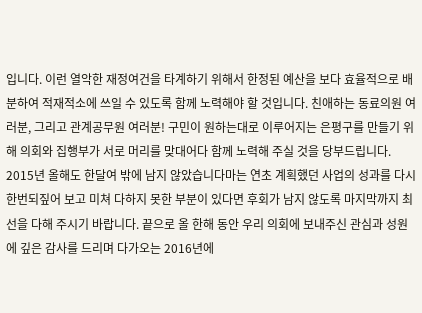입니다. 이런 열악한 재정여건을 타계하기 위해서 한정된 예산을 보다 효율적으로 배분하여 적재적소에 쓰일 수 있도록 함께 노력해야 할 것입니다. 친애하는 동료의원 여러분, 그리고 관계공무원 여러분! 구민이 원하는대로 이루어지는 은평구를 만들기 위해 의회와 집행부가 서로 머리를 맞대어다 함께 노력해 주실 것을 당부드립니다. 2015년 올해도 한달여 밖에 남지 않았습니다마는 연초 계획했던 사업의 성과를 다시 한번되짚어 보고 미쳐 다하지 못한 부분이 있다면 후회가 남지 않도록 마지막까지 최선을 다해 주시기 바랍니다. 끝으로 올 한해 동안 우리 의회에 보내주신 관심과 성원에 깊은 감사를 드리며 다가오는 2016년에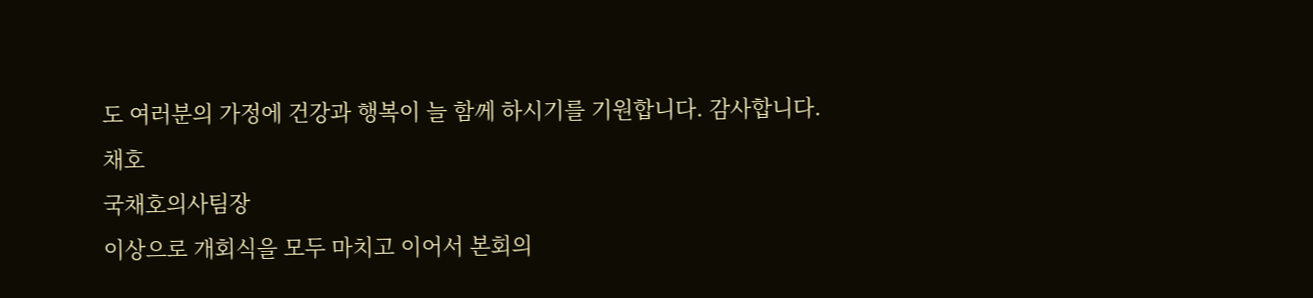도 여러분의 가정에 건강과 행복이 늘 함께 하시기를 기원합니다. 감사합니다.
채호
국채호의사팀장
이상으로 개회식을 모두 마치고 이어서 본회의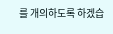를 개의하도록 하겠습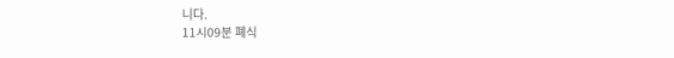니다.
11시09분 폐식